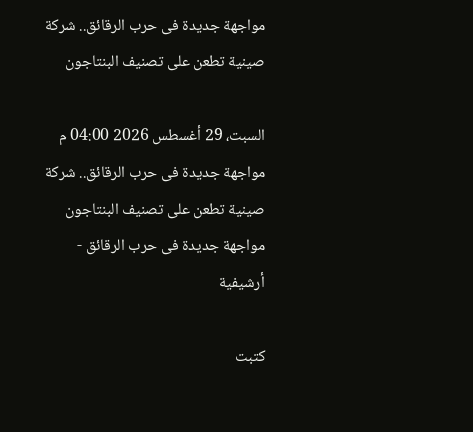مواجهة جديدة فى حرب الرقائق.. شركة صينية تطعن على تصنيف البنتاجون

السبت، 29 أغسطس 2026 04:00 م
مواجهة جديدة فى حرب الرقائق.. شركة صينية تطعن على تصنيف البنتاجون مواجهة جديدة فى حرب الرقائق - أرشيفية

كتبت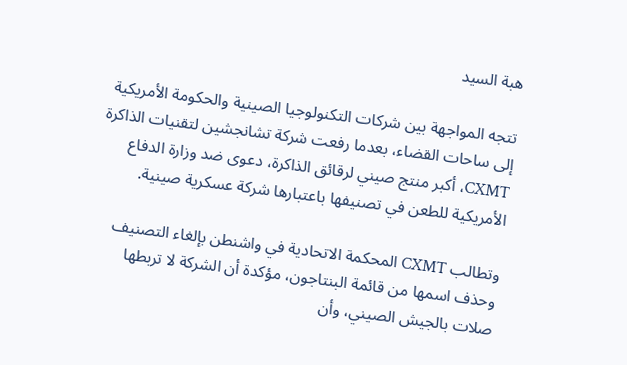هبة السيد

تتجه المواجهة بين شركات التكنولوجيا الصينية والحكومة الأمريكية إلى ساحات القضاء، بعدما رفعت شركة تشانجشين لتقنيات الذاكرة CXMT، أكبر منتج صيني لرقائق الذاكرة، دعوى ضد وزارة الدفاع الأمريكية للطعن في تصنيفها باعتبارها شركة عسكرية صينية.

وتطالب CXMT المحكمة الاتحادية في واشنطن بإلغاء التصنيف وحذف اسمها من قائمة البنتاجون، مؤكدة أن الشركة لا تربطها صلات بالجيش الصيني، وأن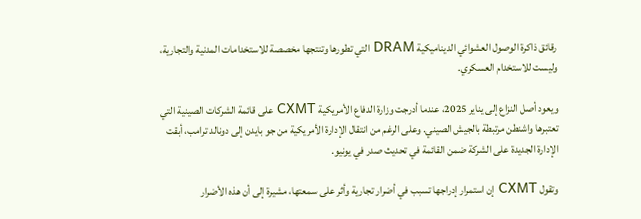رقائق ذاكرة الوصول العشوائي الديناميكية DRAM التي تطورها وتنتجها مخصصة للاستخدامات المدنية والتجارية، وليست للاستخدام العسكري.

ويعود أصل النزاع إلى يناير 2025، عندما أدرجت وزارة الدفاع الأمريكية CXMT على قائمة الشركات الصينية التي تعتبرها واشنطن مرتبطة بالجيش الصيني. وعلى الرغم من انتقال الإدارة الأمريكية من جو بايدن إلى دونالد ترامب، أبقت الإدارة الجديدة على الشركة ضمن القائمة في تحديث صدر في يونيو.

وتقول CXMT إن استمرار إدراجها تسبب في أضرار تجارية وأثر على سمعتها، مشيرة إلى أن هذه الأضرار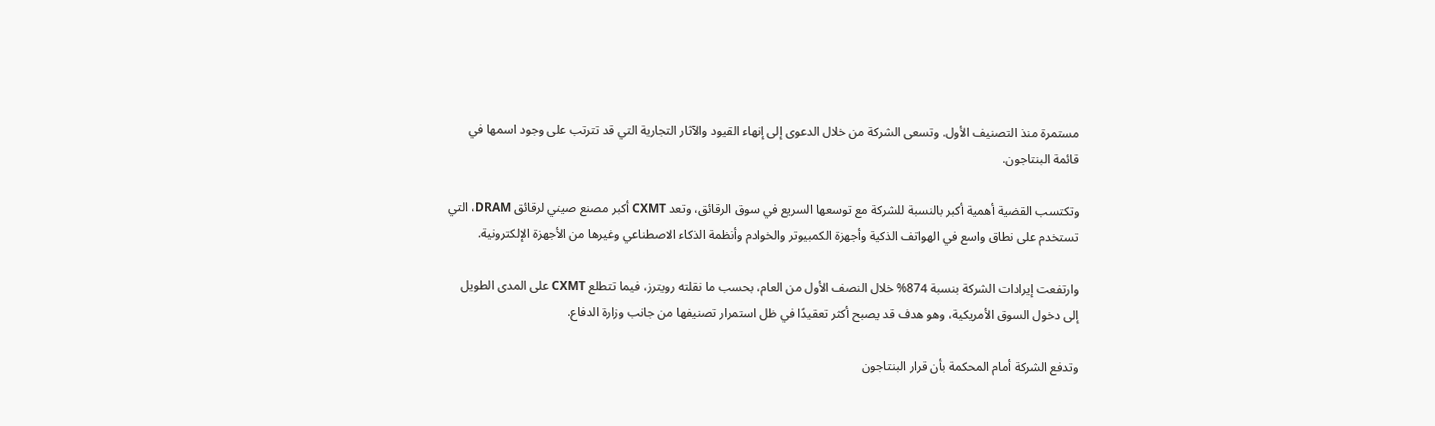مستمرة منذ التصنيف الأول. وتسعى الشركة من خلال الدعوى إلى إنهاء القيود والآثار التجارية التي قد تترتب على وجود اسمها في قائمة البنتاجون.

وتكتسب القضية أهمية أكبر بالنسبة للشركة مع توسعها السريع في سوق الرقائق، وتعد CXMT أكبر مصنع صيني لرقائق DRAM، التي تستخدم على نطاق واسع في الهواتف الذكية وأجهزة الكمبيوتر والخوادم وأنظمة الذكاء الاصطناعي وغيرها من الأجهزة الإلكترونية.

وارتفعت إيرادات الشركة بنسبة 874% خلال النصف الأول من العام، بحسب ما نقلته رويترز، فيما تتطلع CXMT على المدى الطويل إلى دخول السوق الأمريكية، وهو هدف قد يصبح أكثر تعقيدًا في ظل استمرار تصنيفها من جانب وزارة الدفاع.

وتدفع الشركة أمام المحكمة بأن قرار البنتاجون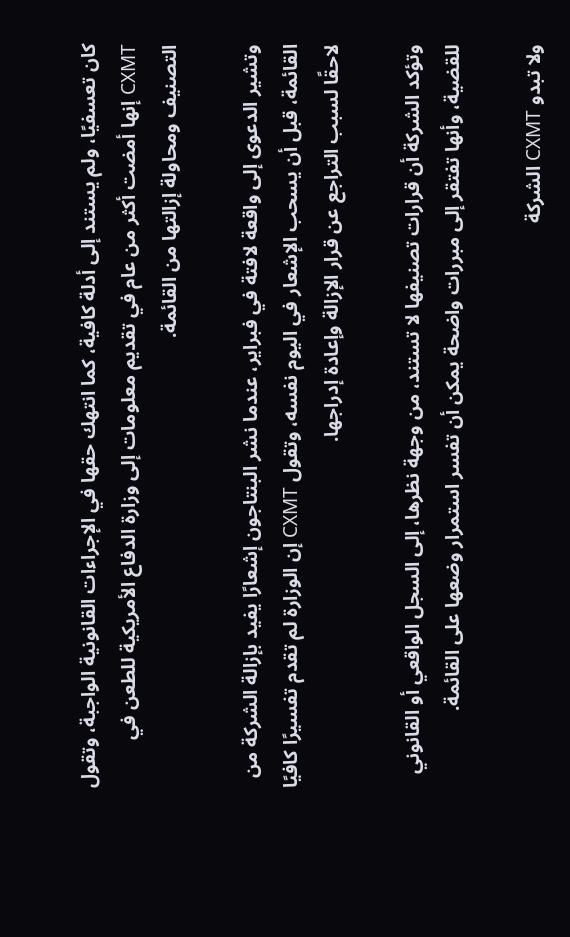كان تعسفيًا، ولم يستند إلى أدلة كافية، كما انتهك حقها في الإجراءات القانونية الواجبة، وتقول CXMT إنها أمضت أكثر من عام في تقديم معلومات إلى وزارة الدفاع الأمريكية للطعن في التصنيف ومحاولة إزالتها من القائمة.

وتشير الدعوى إلى واقعة لافتة في فبراير، عندما نشر البنتاجون إشعارًا يفيد بإزالة الشركة من القائمة، قبل أن يسحب الإشعار في اليوم نفسه، وتقول CXMT إن الوزارة لم تقدم تفسيرًا كافيًا لاحقًا لسبب التراجع عن قرار الإزالة وإعادة إدراجها.

وتؤكد الشركة أن قرارات تصنيفها لا تستند، من وجهة نظرها، إلى السجل الواقعي أو القانوني للقضية، وأنها تفتقر إلى مبررات واضحة يمكن أن تفسر استمرار وضعها على القائمة.

ولا تبدو CXMT الشركة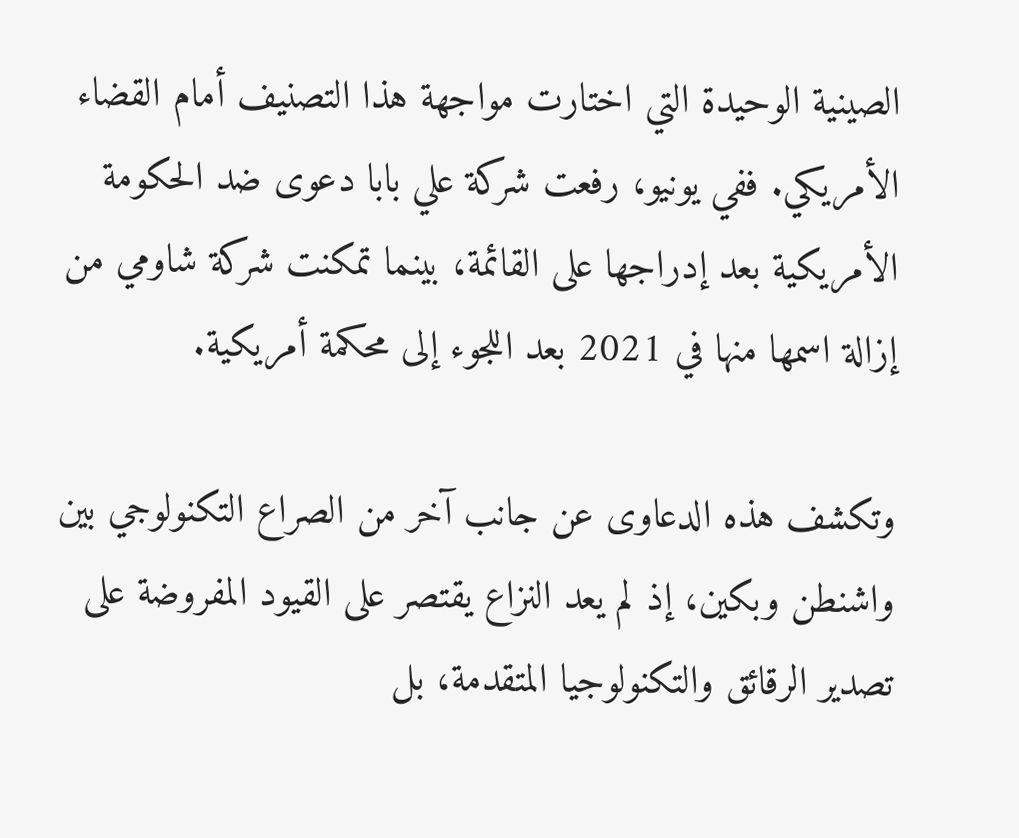الصينية الوحيدة التي اختارت مواجهة هذا التصنيف أمام القضاء الأمريكي. ففي يونيو، رفعت شركة علي بابا دعوى ضد الحكومة الأمريكية بعد إدراجها على القائمة، بينما تمكنت شركة شاومي من إزالة اسمها منها في 2021 بعد اللجوء إلى محكمة أمريكية.

وتكشف هذه الدعاوى عن جانب آخر من الصراع التكنولوجي بين واشنطن وبكين، إذ لم يعد النزاع يقتصر على القيود المفروضة على تصدير الرقائق والتكنولوجيا المتقدمة، بل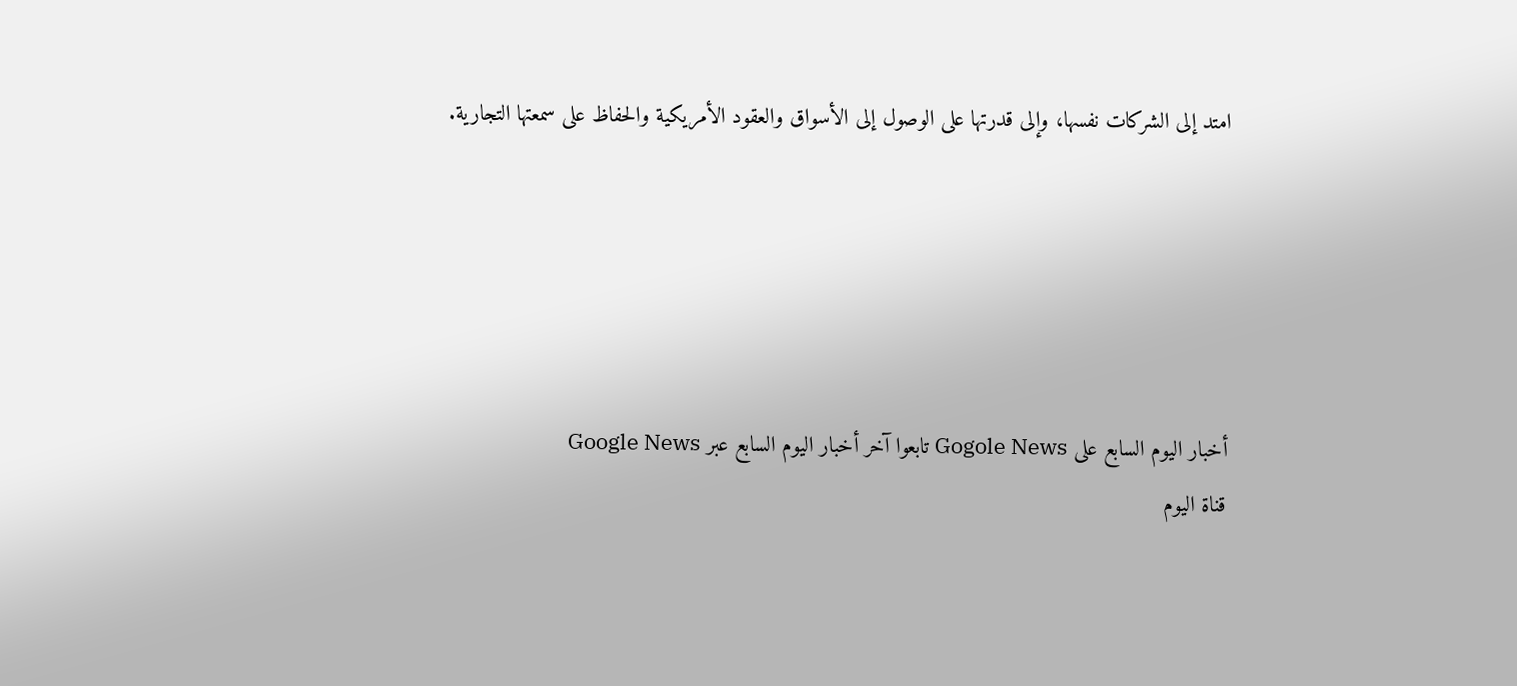امتد إلى الشركات نفسها، وإلى قدرتها على الوصول إلى الأسواق والعقود الأمريكية والحفاظ على سمعتها التجارية.





أخبار اليوم السابع على Gogole News تابعوا آخر أخبار اليوم السابع عبر Google News
قناة اليوم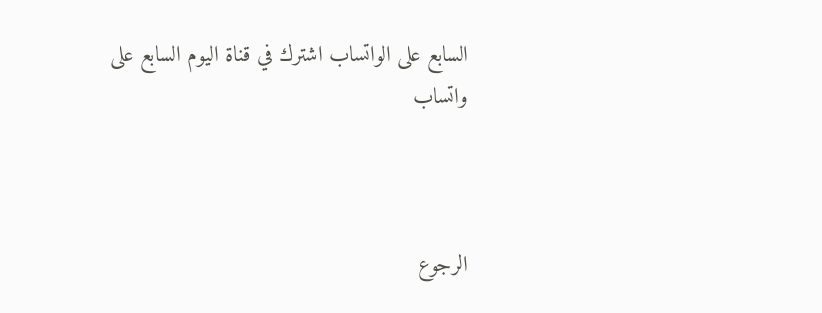السابع على الواتساب اشترك في قناة اليوم السابع على واتساب



الرجوع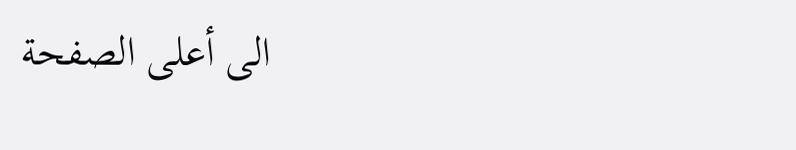الى أعلى الصفحة